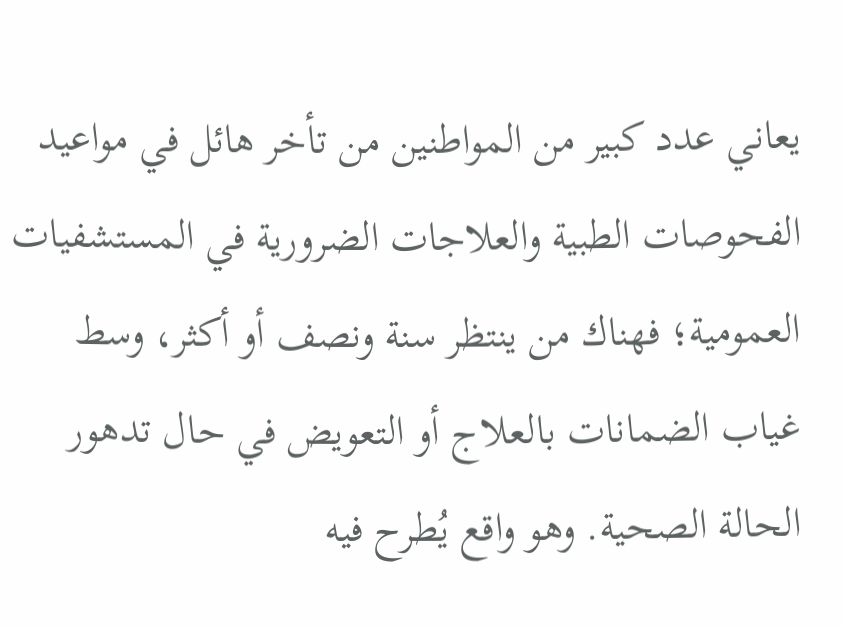يعاني عدد كبير من المواطنين من تأخر هائل في مواعيد الفحوصات الطبية والعلاجات الضرورية في المستشفيات العمومية؛ فهناك من ينتظر سنة ونصف أو أكثر، وسط غياب الضمانات بالعلاج أو التعويض في حال تدهور الحالة الصحية. وهو واقع يُطرح فيه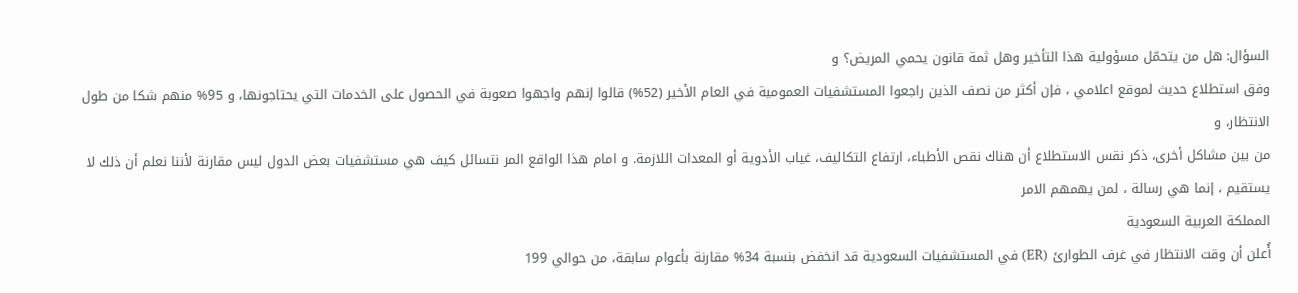السؤال: هل من يتحمّل مسؤولية هذا التأخير وهل ثمة قانون يحمي المريض؟ و
وفق استطلاع حديث لموقع اعلامي ، فإن أكثر من نصف الذين راجعوا المستشفيات العمومية في العام الأخير (52%) قالوا إنهم واجهوا صعوبة في الحصول على الخدمات التي يحتاجونها، و 95% منهم شكا من طول الانتظار، و
من بين مشاكل أخرى، ذكر نقس الاستطلاع أن هناك نقص الأطباء، ارتفاع التكاليف، غياب الأدوية أو المعدات اللازمة. و امام هذا الواقع المر نتسائل كيف هي مستشفيات بعض الدول ليس مقارنة لأننا نعلم أن ذلك لا يستقيم ، إنما هي رسالة ، لمن يهمهم الامر
المملكة العربية السعودية
أُعلن أن وقت الانتظار في غرف الطوارئ (ER) في المستشفيات السعودية قد انخفض بنسبة 34% مقارنة بأعوام سابقة، من حوالي 199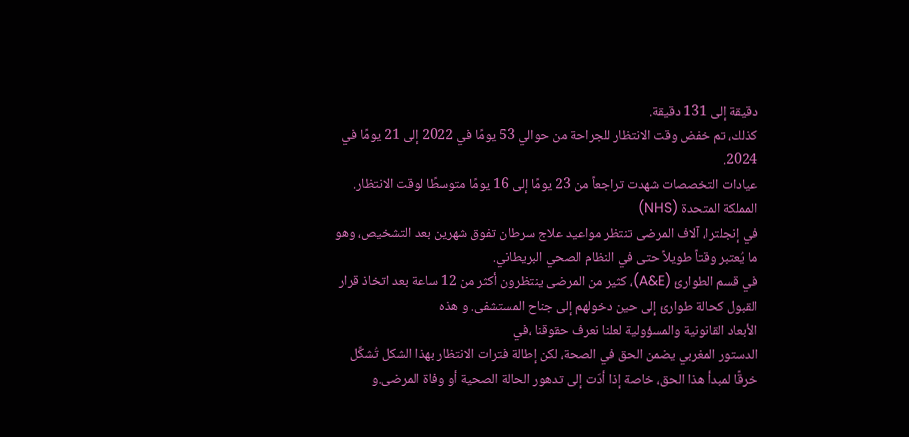دقيقة إلى 131 دقيقة.
كذلك، تم خفض وقت الانتظار للجراحة من حوالي 53 يومًا في 2022 إلى 21 يومًا في 2024.
عيادات التخصصات شهدت تراجعاً من 23 يومًا إلى 16 يومًا متوسطًا لوقت الانتظار.
المملكة المتحدة (NHS)
في إنجلترا، آلاف المرضى تنتظر مواعيد علاج سرطان تفوق شهرين بعد التشخيص، وهو ما يُعتبر وقتاً طويلاً حتى في النظام الصحي البريطاني.
في قسم الطوارئ (A&E)، كثير من المرضى ينتظرون أكثر من 12 ساعة بعد اتخاذ قرار القبول كحالة طوارئ إلى حين دخولهم إلى جناح المستشفى. و هذه
الأبعاد القانونية والمسؤولية لعلنا نعرف حقوقنا ،في
الدستور المغربي يضمن الحق في الصحة، لكن إطالة فترات الانتظار بهذا الشكل تُشكِّل خرقًا لمبدأ هذا الحق، خاصة إذا أدّت إلى تدهور الحالة الصحية أو وفاة المرضى.و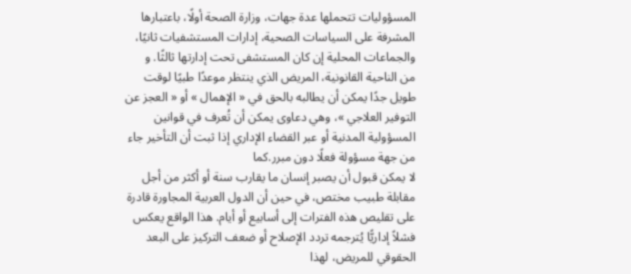المسؤوليات تتحملها عدة جهات، وزارة الصحة أولًا، باعتبارها المشرفة على السياسات الصحية، إدارات المستشفيات ثانيًا، والجماعات المحلية إن كان المستشفى تحت إدارتها ثالثًا. و
من الناحية القانونية، المريض الذي ينتظر موعدًا طبيًا لوقت طويل جدًا يمكن أن يطالبه بالحق في « الإهمال » أو « العجز عن التوفير العلاجي »، وهي دعاوى يمكن أن تُعرف في قوانين المسؤولية المدنية أو عبر القضاء الإداري إذا ثبت أن التأخير جاء من جهة مسؤولة فعلًا دون مبرر.كما
لا يمكن قبول أن يصبر إنسان ما يقارب سنة أو أكثر من أجل مقابلة طبيب مختص، في حين أن الدول العربية المجاورة قادرة على تقليص هذه الفترات إلى أسابيع أو أيام. هذا الواقع يعكس فشلاً إداريًّا يُترجمه تردد الإصلاح أو ضعف التركيز على البعد الحقوقي للمريض، لهذا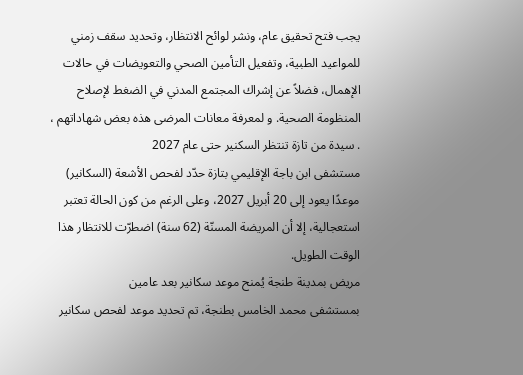يجب فتح تحقيق عام، ونشر لوائح الانتظار، وتحديد سقف زمني للمواعيد الطبية، وتفعيل التأمين الصحي والتعويضات في حالات الإهمال، فضلاً عن إشراك المجتمع المدني في الضغط لإصلاح المنظومة الصحية. و لمعرفة معانات المرضى هذه بعض شهاداتهم ،
. سيدة من تازة تنتظر السكنير حتى عام 2027
مستشفى ابن باجة الإقليمي بتازة حدّد لفحص الأشعة (السكانير) موعدًا يعود إلى 20 أبريل 2027، وعلى الرغم من كون الحالة تعتبر استعجالية، إلا أن المريضة المسنّة (62 سنة) اضطرّت للانتظار هذا الوقت الطويل.
مريض بمدينة طنجة يُمنح موعد سكانير بعد عامين
بمستشفى محمد الخامس بطنجة، تم تحديد موعد لفحص سكانير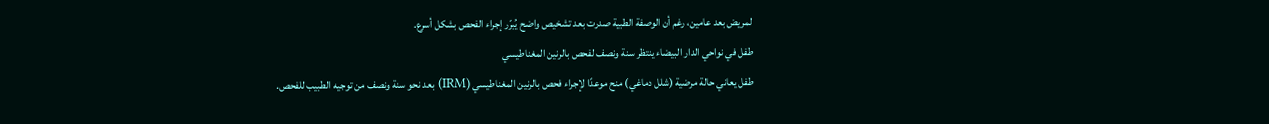لمريض بعد عامين، رغم أن الوصفة الطبية صدرت بعد تشخيص واضح يُبرّر إجراء الفحص بشكل أسرع.
طفل في نواحي الدار البيضاء ينتظر سنة ونصف لفحص بالرنين المغناطيسي
طفل يعاني حالة مرضية (شلل دماغي) منح موعدًا لإجراء فحص بالرنين المغناطيسي (IRM) بعد نحو سنة ونصف من توجيه الطبيب للفحص.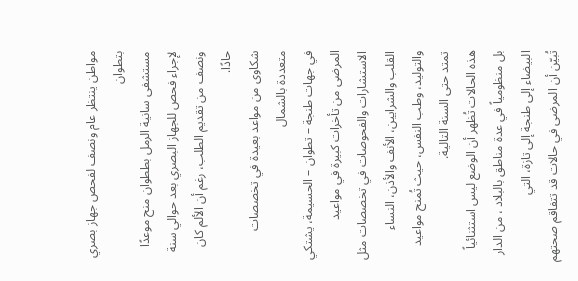مواطن ينتظر عام ونصف لفحص جهاز بصري بتطوان
مستشفى سانية الرمل بططوان منح موعدًا لإجراء فحص للجهاز البصري بعد حوالي سنة ونصف من تقديم الطلب، رغم أن الألم كان حادًا.
شكاوى من مواعد بعيدة في تخصصات متعددة بالشمال
في جهات طنجة – تطوان – الحسيمة، يشتكي المرضى من تأخرات كبيرة في مواعيد الاستشارات والفحوصات في تخصصات مثل القلب والشرايين، الأنف والأذن، النساء والتوليد، وطب النفس، حيث تُمنح مواعيد تمتد حتى السنة التالية.
هذه الحالات تُظهر أن الوضع ليس استثنائياً بل منظومياً في عدة مناطق بالبلاد ، من الدار البيضاء إلى طنجة إلى تازة، التي
تُبيّن أن المرضى في حالات قد تتفاقم صحتهم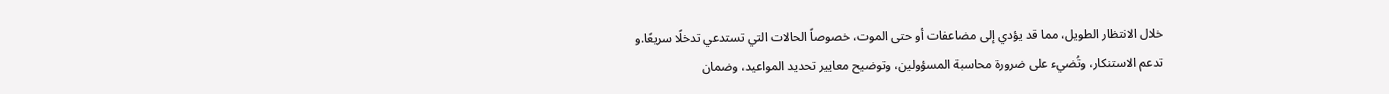خلال الانتظار الطويل، مما قد يؤدي إلى مضاعفات أو حتى الموت، خصوصاً الحالات التي تستدعي تدخلًا سريعًا.و
تدعم الاستنكار، وتُضيء على ضرورة محاسبة المسؤولين، وتوضيح معايير تحديد المواعيد، وضمان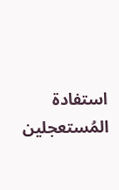استفادة المُستعجلين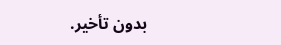بدون تأخير.